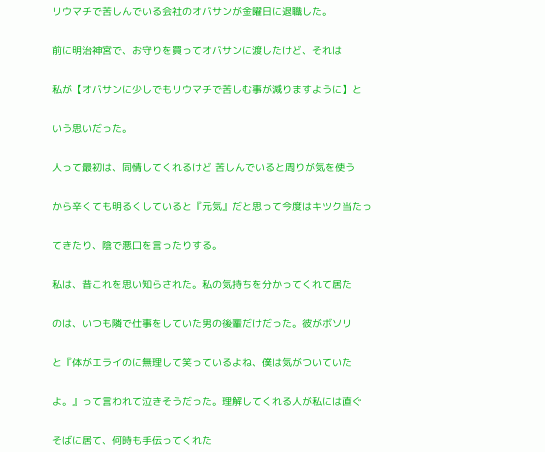リウマチで苦しんでいる会社のオバサンが金曜日に退職した。


前に明治神宮で、お守りを買ってオバサンに渡したけど、それは


私が【オバサンに少しでもリウマチで苦しむ事が減りますように】と


いう思いだった。


人って最初は、同情してくれるけど 苦しんでいると周りが気を使う


から辛くても明るくしていると『元気』だと思って今度はキツク当たっ


てきたり、陰で悪口を言ったりする。


私は、昔これを思い知らされた。私の気持ちを分かってくれて居た


のは、いつも隣で仕事をしていた男の後輩だけだった。彼がボソリ


と『体がエライのに無理して笑っているよね、僕は気がついていた


よ。』って言われて泣きそうだった。理解してくれる人が私には直ぐ


そばに居て、何時も手伝ってくれた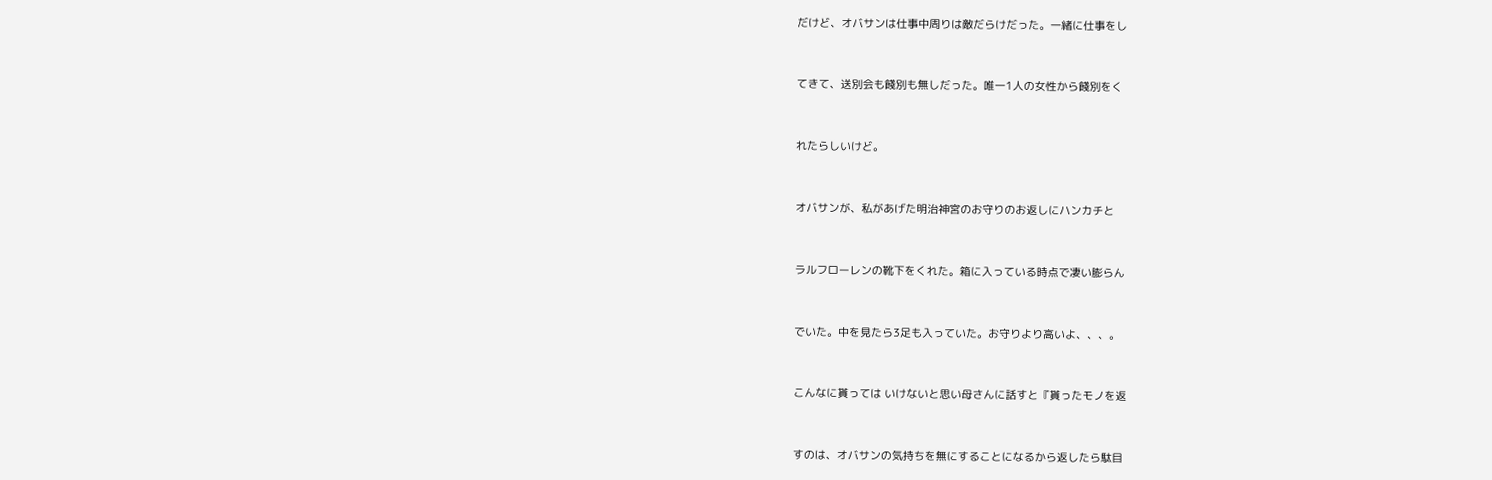だけど、オバサンは仕事中周りは敵だらけだった。一緒に仕事をし


てきて、送別会も餞別も無しだった。唯一1人の女性から餞別をく


れたらしいけど。


オバサンが、私があげた明治神宮のお守りのお返しにハンカチと


ラルフローレンの靴下をくれた。箱に入っている時点で凄い膨らん


でいた。中を見たら3足も入っていた。お守りより高いよ、、、。


こんなに貰っては いけないと思い母さんに話すと『貰ったモノを返


すのは、オバサンの気持ちを無にすることになるから返したら駄目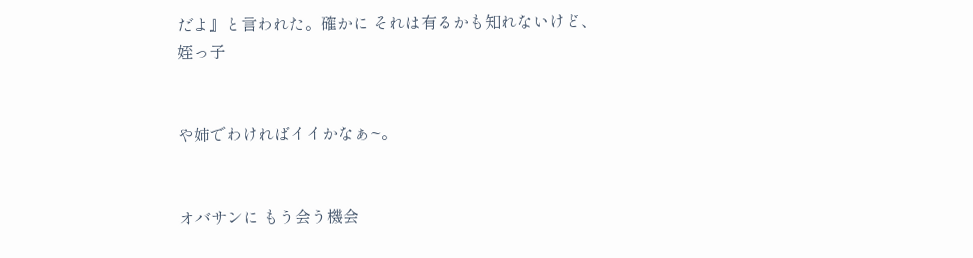だよ』と言われた。確かに それは有るかも知れないけど、姪っ子


や姉でわければイイかなぁ~。


オバサンに もう会う機会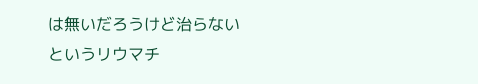は無いだろうけど治らないというリウマチ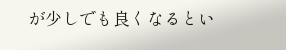が少しでも良くなるとい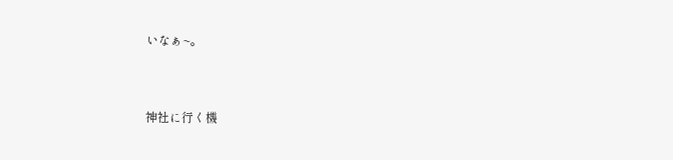いなぁ~。


神社に行く機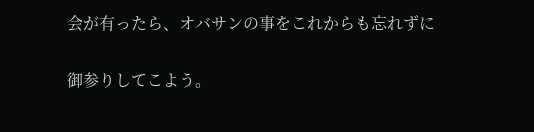会が有ったら、オバサンの事をこれからも忘れずに


御参りしてこよう。